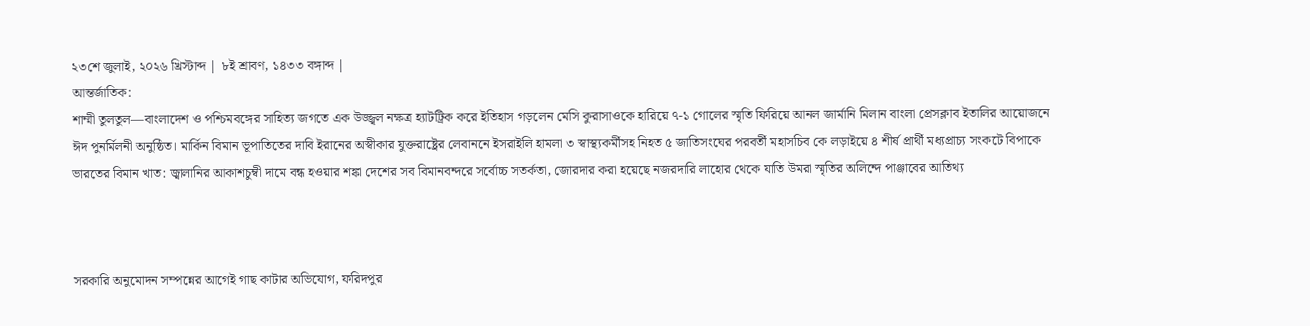২৩শে জুলাই, ২০২৬ খ্রিস্টাব্দ | ৮ই শ্রাবণ, ১৪৩৩ বঙ্গাব্দ |
আন্তর্জাতিক:
শাম্মী তুলতুল—বাংলাদেশ ও পশ্চিমবঙ্গের সাহিত্য জগতে এক উজ্জ্বল নক্ষত্র হ্যাটট্রিক করে ইতিহাস গড়লেন মেসি কুরাসাওকে হারিয়ে ৭-১ গোলের স্মৃতি ফিরিয়ে আনল জার্মানি মিলান বাংলা প্রেসক্লাব ইতালির আয়োজনে ঈদ পুনর্মিলনী অনুষ্ঠিত। মার্কিন বিমান ভূপাতিতের দাবি ইরানের অস্বীকার যুক্তরাষ্ট্রের লেবাননে ইসরাইলি হামলা ৩ স্বাস্থ্যকর্মীসহ নিহত ৫ জাতিসংঘের পরবর্তী মহাসচিব কে লড়াইয়ে ৪ শীর্ষ প্রার্থী মধ্যপ্রাচ্য সংকটে বিপাকে ভারতের বিমান খাত: জ্বালানির আকাশচুম্বী দামে বন্ধ হওয়ার শঙ্কা দেশের সব বিমানবন্দরে সর্বোচ্চ সতর্কতা, জোরদার করা হয়েছে নজরদারি লাহোর থেকে যাতি উমরা স্মৃতির অলিন্দে পাঞ্জাবের আতিথ্য



সরকারি অনুমোদন সম্পন্নের আগেই গাছ কাটার অভিযোগ, ফরিদপুর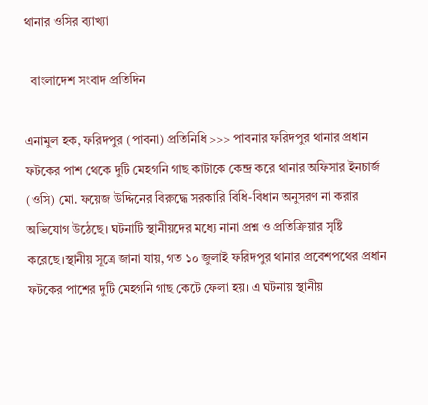থানার ওসির ব্যাখ্যা

  বাংলাদেশ সংবাদ প্রতিদিন

এনামুল হক, ফরিদপুর (পাবনা) প্রতিনিধি >>> পাবনার ফরিদপুর থানার প্রধান ফটকের পাশ থেকে দুটি মেহগনি গাছ কাটাকে কেন্দ্র করে থানার অফিসার ইনচার্জ (ওসি) মো. ফয়েজ উদ্দিনের বিরুদ্ধে সরকারি বিধি-বিধান অনুসরণ না করার অভিযোগ উঠেছে। ঘটনাটি স্থানীয়দের মধ্যে নানা প্রশ্ন ও প্রতিক্রিয়ার সৃষ্টি করেছে।স্থানীয় সূত্রে জানা যায়, গত ১০ জুলাই ফরিদপুর থানার প্রবেশপথের প্রধান ফটকের পাশের দুটি মেহগনি গাছ কেটে ফেলা হয়। এ ঘটনায় স্থানীয়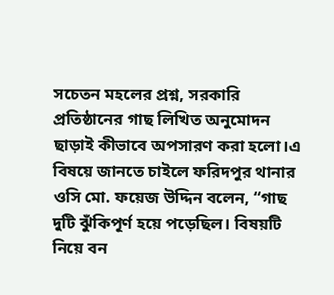সচেতন মহলের প্রশ্ন, সরকারি প্রতিষ্ঠানের গাছ লিখিত অনুমোদন ছাড়াই কীভাবে অপসারণ করা হলো।এ বিষয়ে জানতে চাইলে ফরিদপুর থানার ওসি মো. ফয়েজ উদ্দিন বলেন, “গাছ দুটি ঝুঁকিপূর্ণ হয়ে পড়েছিল। বিষয়টি নিয়ে বন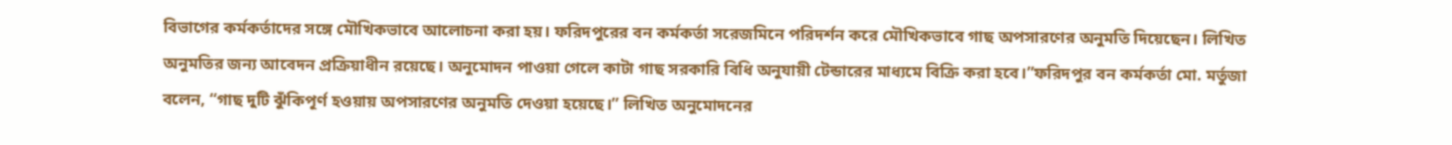বিভাগের কর্মকর্তাদের সঙ্গে মৌখিকভাবে আলোচনা করা হয়। ফরিদপুরের বন কর্মকর্তা সরেজমিনে পরিদর্শন করে মৌখিকভাবে গাছ অপসারণের অনুমতি দিয়েছেন। লিখিত অনুমতির জন্য আবেদন প্রক্রিয়াধীন রয়েছে। অনুমোদন পাওয়া গেলে কাটা গাছ সরকারি বিধি অনুযায়ী টেন্ডারের মাধ্যমে বিক্রি করা হবে।”ফরিদপুর বন কর্মকর্তা মো. মর্তুজা বলেন, “গাছ দুটি ঝুঁকিপূর্ণ হওয়ায় অপসারণের অনুমতি দেওয়া হয়েছে।” লিখিত অনুমোদনের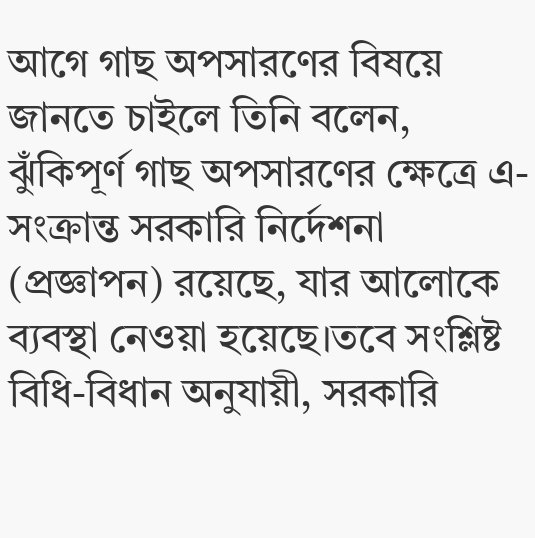আগে গাছ অপসারণের বিষয়ে জানতে চাইলে তিনি বলেন, ঝুঁকিপূর্ণ গাছ অপসারণের ক্ষেত্রে এ-সংক্রান্ত সরকারি নির্দেশনা (প্রজ্ঞাপন) রয়েছে, যার আলোকে ব্যবস্থা নেওয়া হয়েছে।তবে সংশ্লিষ্ট বিধি-বিধান অনুযায়ী, সরকারি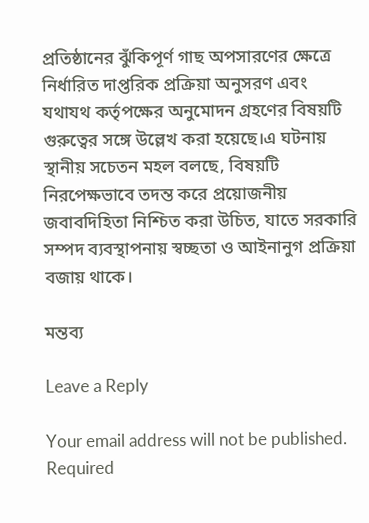প্রতিষ্ঠানের ঝুঁকিপূর্ণ গাছ অপসারণের ক্ষেত্রে নির্ধারিত দাপ্তরিক প্রক্রিয়া অনুসরণ এবং যথাযথ কর্তৃপক্ষের অনুমোদন গ্রহণের বিষয়টি গুরুত্বের সঙ্গে উল্লেখ করা হয়েছে।এ ঘটনায় স্থানীয় সচেতন মহল বলছে, বিষয়টি নিরপেক্ষভাবে তদন্ত করে প্রয়োজনীয় জবাবদিহিতা নিশ্চিত করা উচিত, যাতে সরকারি সম্পদ ব্যবস্থাপনায় স্বচ্ছতা ও আইনানুগ প্রক্রিয়া বজায় থাকে।

মন্তব্য

Leave a Reply

Your email address will not be published. Required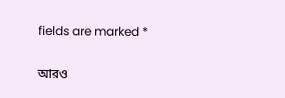fields are marked *

আরও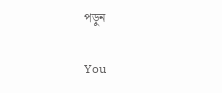পড়ুন

You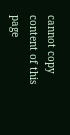cannot copy content of this page